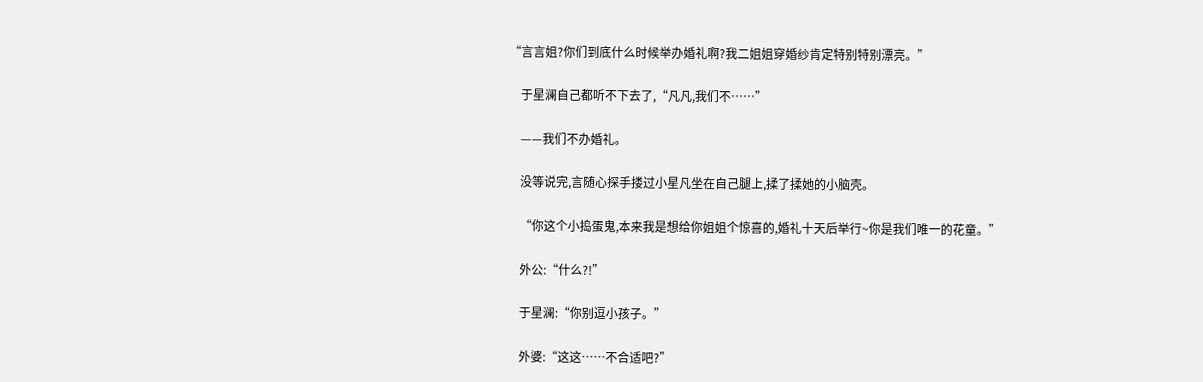“言言姐?你们到底什么时候举办婚礼啊?我二姐姐穿婚纱肯定特别特别漂亮。”

    于星澜自己都听不下去了,“凡凡,我们不……”

    ——我们不办婚礼。

    没等说完,言随心探手搂过小星凡坐在自己腿上,揉了揉她的小脑壳。

    “你这个小捣蛋鬼,本来我是想给你姐姐个惊喜的,婚礼十天后举行~你是我们唯一的花童。”

    外公:“什么?!”

    于星澜:“你别逗小孩子。”

    外婆:“这这……不合适吧?”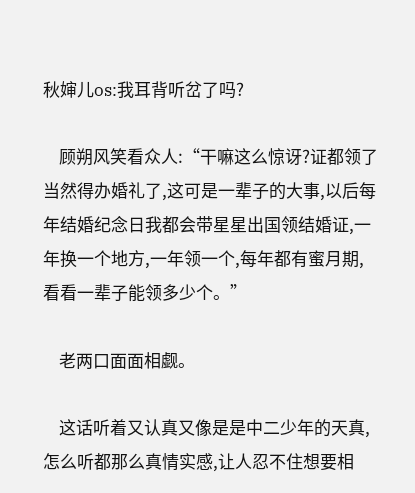秋婶儿os:我耳背听岔了吗?

    顾朔风笑看众人:“干嘛这么惊讶?证都领了当然得办婚礼了,这可是一辈子的大事,以后每年结婚纪念日我都会带星星出国领结婚证,一年换一个地方,一年领一个,每年都有蜜月期,看看一辈子能领多少个。”

    老两口面面相觑。

    这话听着又认真又像是是中二少年的天真,怎么听都那么真情实感,让人忍不住想要相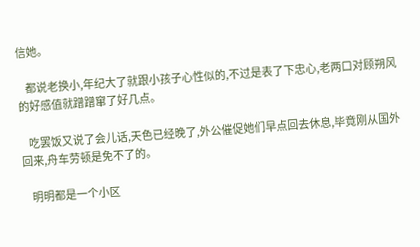信她。

    都说老换小,年纪大了就跟小孩子心性似的,不过是表了下忠心,老两口对顾朔风的好感值就蹭蹭窜了好几点。

    吃罢饭又说了会儿话,天色已经晚了,外公催促她们早点回去休息,毕竟刚从国外回来,舟车劳顿是免不了的。

    明明都是一个小区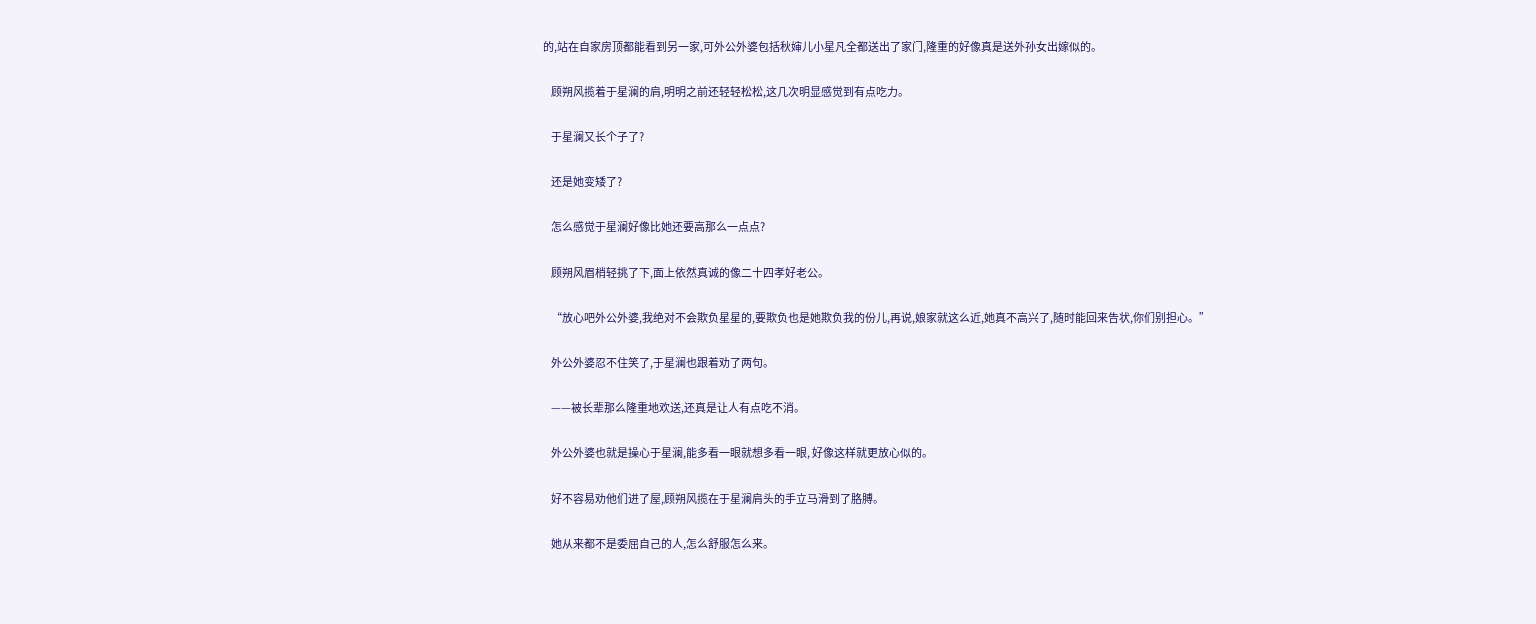的,站在自家房顶都能看到另一家,可外公外婆包括秋婶儿小星凡全都送出了家门,隆重的好像真是送外孙女出嫁似的。

    顾朔风揽着于星澜的肩,明明之前还轻轻松松,这几次明显感觉到有点吃力。

    于星澜又长个子了?

    还是她变矮了?

    怎么感觉于星澜好像比她还要高那么一点点?

    顾朔风眉梢轻挑了下,面上依然真诚的像二十四孝好老公。

    “放心吧外公外婆,我绝对不会欺负星星的,要欺负也是她欺负我的份儿,再说,娘家就这么近,她真不高兴了,随时能回来告状,你们别担心。”

    外公外婆忍不住笑了,于星澜也跟着劝了两句。

    ——被长辈那么隆重地欢送,还真是让人有点吃不消。

    外公外婆也就是操心于星澜,能多看一眼就想多看一眼, 好像这样就更放心似的。

    好不容易劝他们进了屋,顾朔风揽在于星澜肩头的手立马滑到了胳膊。

    她从来都不是委屈自己的人,怎么舒服怎么来。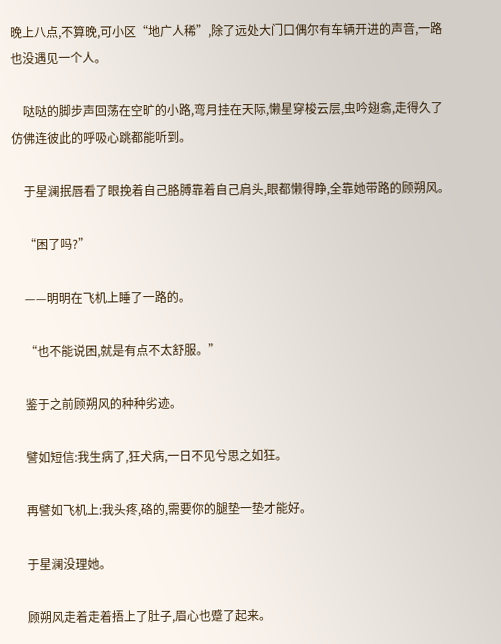晚上八点,不算晚,可小区“地广人稀”,除了远处大门口偶尔有车辆开进的声音,一路也没遇见一个人。

    哒哒的脚步声回荡在空旷的小路,弯月挂在天际,懒星穿梭云层,虫吟翅翕,走得久了仿佛连彼此的呼吸心跳都能听到。

    于星澜抿唇看了眼挽着自己胳膊靠着自己肩头,眼都懒得睁,全靠她带路的顾朔风。

    “困了吗?”

    ——明明在飞机上睡了一路的。

    “也不能说困,就是有点不太舒服。”

    鉴于之前顾朔风的种种劣迹。

    譬如短信:我生病了,狂犬病,一日不见兮思之如狂。

    再譬如飞机上:我头疼,硌的,需要你的腿垫一垫才能好。

    于星澜没理她。

    顾朔风走着走着捂上了肚子,眉心也蹙了起来。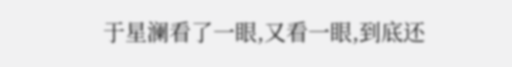于星澜看了一眼,又看一眼,到底还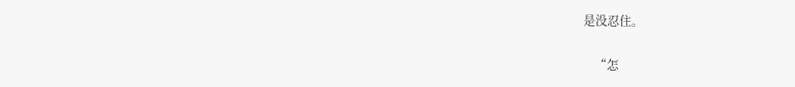是没忍住。

    “怎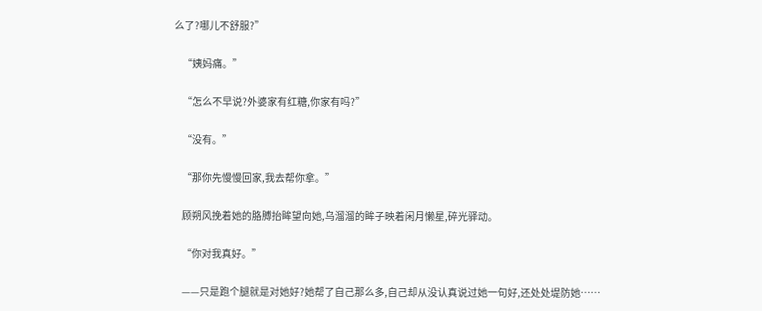么了?哪儿不舒服?”

    “姨妈痛。”

    “怎么不早说?外婆家有红糖,你家有吗?”

    “没有。”

    “那你先慢慢回家,我去帮你拿。”

    顾朔风挽着她的胳膊抬眸望向她,乌溜溜的眸子映着闲月懒星,碎光驿动。

    “你对我真好。”

    ——只是跑个腿就是对她好?她帮了自己那么多,自己却从没认真说过她一句好,还处处堤防她……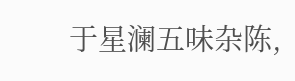于星澜五味杂陈,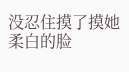没忍住摸了摸她柔白的脸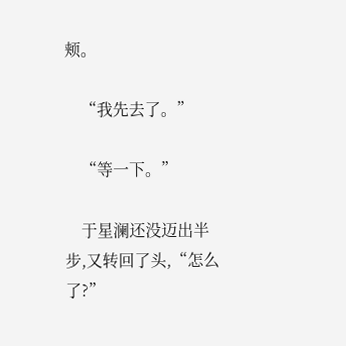颊。

    “我先去了。”

    “等一下。”

    于星澜还没迈出半步,又转回了头,“怎么了?”